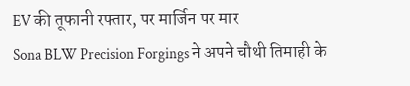EV की तूफानी रफ्तार, पर मार्जिन पर मार
Sona BLW Precision Forgings ने अपने चौथी तिमाही के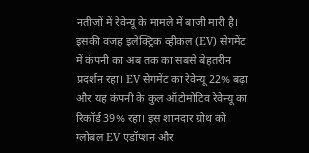नतीजों में रेवेन्यू के मामले में बाजी मारी है। इसकी वजह इलेक्ट्रिक व्हीकल (EV) सेगमेंट में कंपनी का अब तक का सबसे बेहतरीन प्रदर्शन रहा। EV सेगमेंट का रेवेन्यू 22% बढ़ा और यह कंपनी के कुल ऑटोमोटिव रेवेन्यू का रिकॉर्ड 39% रहा। इस शानदार ग्रोथ को ग्लोबल EV एडॉप्शन और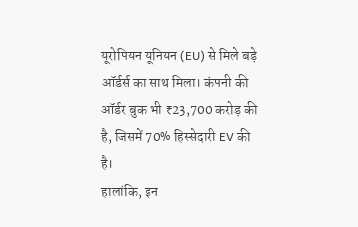यूरोपियन यूनियन (EU) से मिले बड़े ऑर्डर्स का साथ मिला। कंपनी की ऑर्डर बुक भी ₹23,700 करोड़ की है, जिसमें 70% हिस्सेदारी EV की है।
हालांकि, इन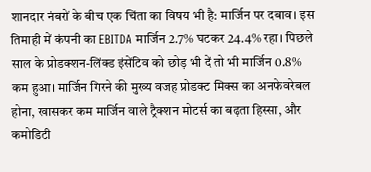शानदार नंबरों के बीच एक चिंता का विषय भी है: मार्जिन पर दबाव। इस तिमाही में कंपनी का EBITDA मार्जिन 2.7% घटकर 24.4% रहा। पिछले साल के प्रोडक्शन-लिंक्ड इंसेंटिव को छोड़ भी दें तो भी मार्जिन 0.8% कम हुआ। मार्जिन गिरने की मुख्य वजह प्रोडक्ट मिक्स का अनफेवरेबल होना, खासकर कम मार्जिन वाले ट्रैक्शन मोटर्स का बढ़ता हिस्सा, और कमोडिटी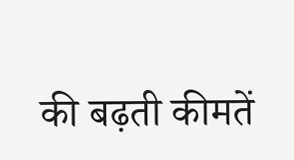की बढ़ती कीमतें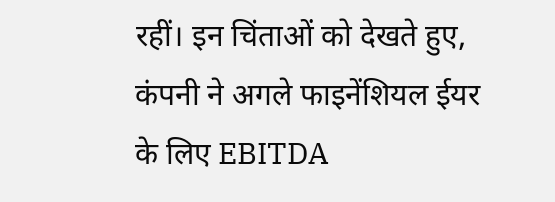रहीं। इन चिंताओं को देखते हुए, कंपनी ने अगले फाइनेंशियल ईयर के लिए EBITDA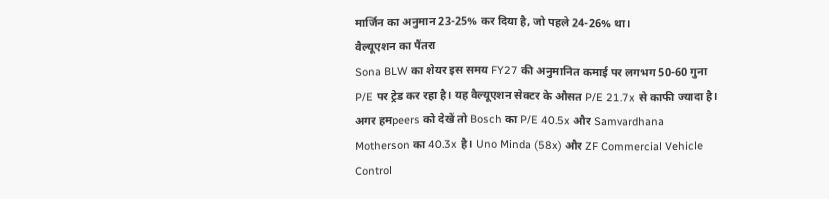मार्जिन का अनुमान 23-25% कर दिया है, जो पहले 24-26% था।
वैल्यूएशन का पैंतरा
Sona BLW का शेयर इस समय FY27 की अनुमानित कमाई पर लगभग 50-60 गुना P/E पर ट्रेड कर रहा है। यह वैल्यूएशन सेक्टर के औसत P/E 21.7x से काफी ज्यादा है। अगर हमpeers को देखें तो Bosch का P/E 40.5x और Samvardhana Motherson का 40.3x है। Uno Minda (58x) और ZF Commercial Vehicle Control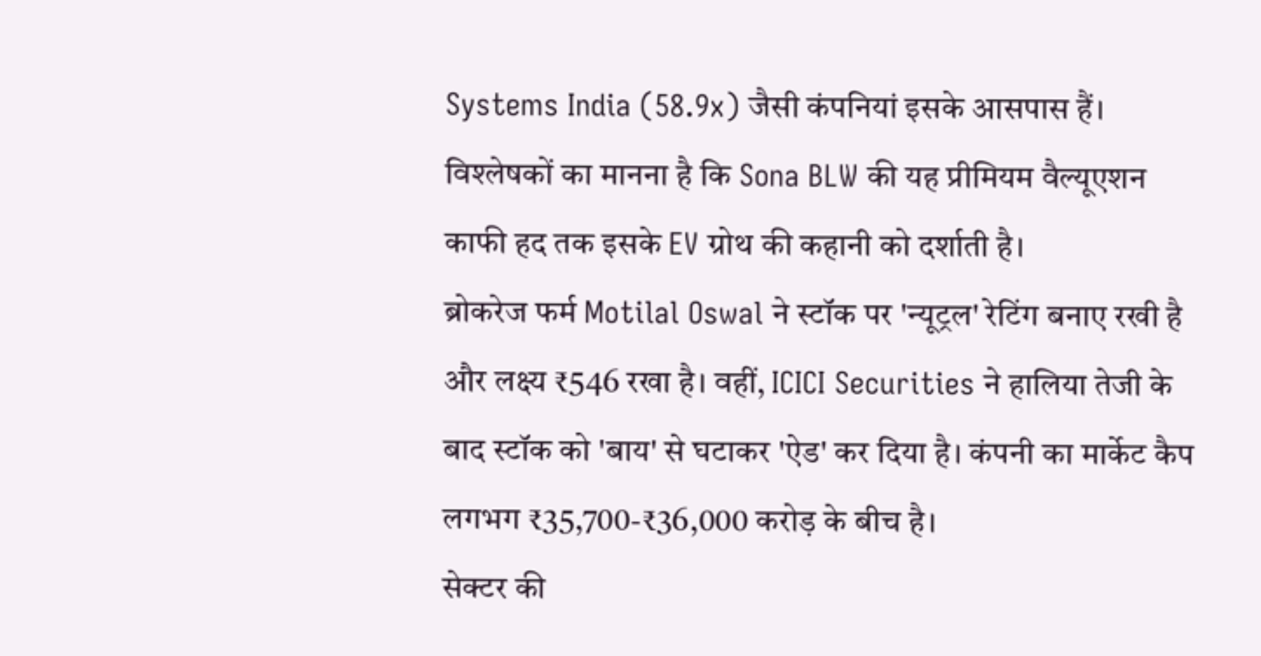Systems India (58.9x) जैसी कंपनियां इसके आसपास हैं। विश्लेषकों का मानना है कि Sona BLW की यह प्रीमियम वैल्यूएशन काफी हद तक इसके EV ग्रोथ की कहानी को दर्शाती है।
ब्रोकरेज फर्म Motilal Oswal ने स्टॉक पर 'न्यूट्रल' रेटिंग बनाए रखी है और लक्ष्य ₹546 रखा है। वहीं, ICICI Securities ने हालिया तेजी के बाद स्टॉक को 'बाय' से घटाकर 'ऐड' कर दिया है। कंपनी का मार्केट कैप लगभग ₹35,700-₹36,000 करोड़ के बीच है।
सेक्टर की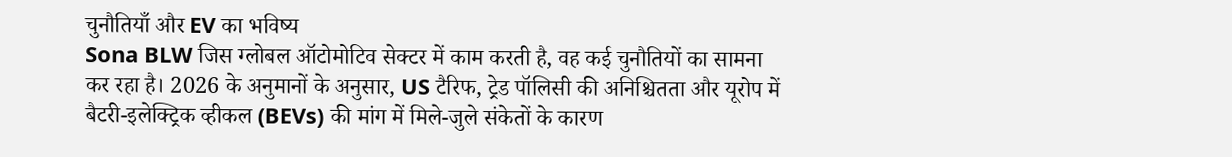चुनौतियाँ और EV का भविष्य
Sona BLW जिस ग्लोबल ऑटोमोटिव सेक्टर में काम करती है, वह कई चुनौतियों का सामना कर रहा है। 2026 के अनुमानों के अनुसार, US टैरिफ, ट्रेड पॉलिसी की अनिश्चितता और यूरोप में बैटरी-इलेक्ट्रिक व्हीकल (BEVs) की मांग में मिले-जुले संकेतों के कारण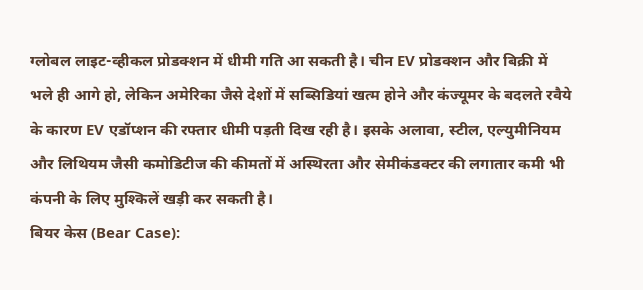ग्लोबल लाइट-व्हीकल प्रोडक्शन में धीमी गति आ सकती है। चीन EV प्रोडक्शन और बिक्री में भले ही आगे हो, लेकिन अमेरिका जैसे देशों में सब्सिडियां खत्म होने और कंज्यूमर के बदलते रवैये के कारण EV एडॉप्शन की रफ्तार धीमी पड़ती दिख रही है। इसके अलावा, स्टील, एल्युमीनियम और लिथियम जैसी कमोडिटीज की कीमतों में अस्थिरता और सेमीकंडक्टर की लगातार कमी भी कंपनी के लिए मुश्किलें खड़ी कर सकती है।
बियर केस (Bear Case):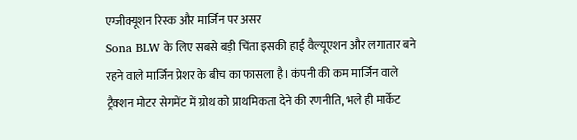एग्जीक्यूशन रिस्क और मार्जिन पर असर
Sona BLW के लिए सबसे बड़ी चिंता इसकी हाई वैल्यूएशन और लगातार बने रहने वाले मार्जिन प्रेशर के बीच का फासला है। कंपनी की कम मार्जिन वाले ट्रैक्शन मोटर सेगमेंट में ग्रोथ को प्राथमिकता देने की रणनीति, भले ही मार्केट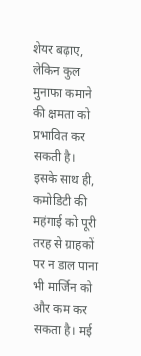शेयर बढ़ाए, लेकिन कुल मुनाफा कमाने की क्षमता को प्रभावित कर सकती है। इसके साथ ही, कमोडिटी की महंगाई को पूरी तरह से ग्राहकों पर न डाल पाना भी मार्जिन को और कम कर सकता है। मई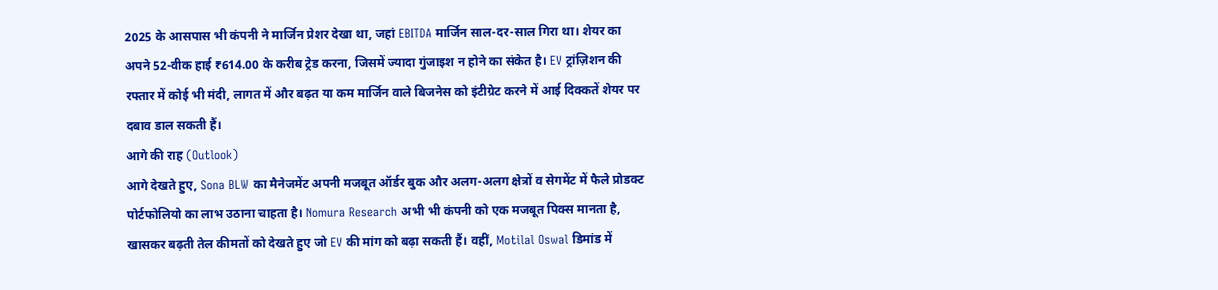2025 के आसपास भी कंपनी ने मार्जिन प्रेशर देखा था, जहां EBITDA मार्जिन साल-दर-साल गिरा था। शेयर का अपने 52-वीक हाई ₹614.00 के करीब ट्रेड करना, जिसमें ज्यादा गुंजाइश न होने का संकेत है। EV ट्रांज़िशन की रफ्तार में कोई भी मंदी, लागत में और बढ़त या कम मार्जिन वाले बिजनेस को इंटीग्रेट करने में आई दिक्कतें शेयर पर दबाव डाल सकती हैं।
आगे की राह (Outlook)
आगे देखते हुए, Sona BLW का मैनेजमेंट अपनी मजबूत ऑर्डर बुक और अलग-अलग क्षेत्रों व सेगमेंट में फैले प्रोडक्ट पोर्टफोलियो का लाभ उठाना चाहता है। Nomura Research अभी भी कंपनी को एक मजबूत पिक्स मानता है, खासकर बढ़ती तेल कीमतों को देखते हुए जो EV की मांग को बढ़ा सकती हैं। वहीं, Motilal Oswal डिमांड में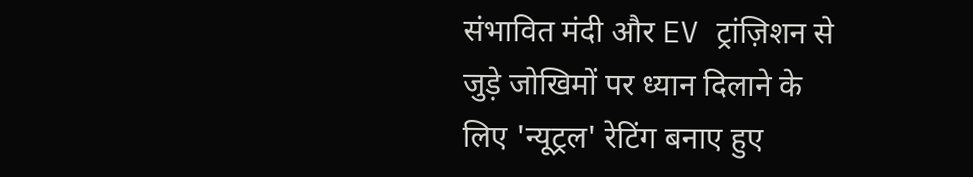संभावित मंदी और EV ट्रांज़िशन से जुड़े जोखिमों पर ध्यान दिलाने के लिए 'न्यूट्रल' रेटिंग बनाए हुए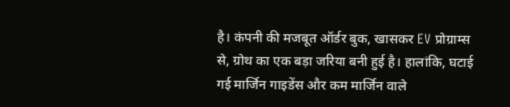है। कंपनी की मजबूत ऑर्डर बुक, खासकर EV प्रोग्राम्स से, ग्रोथ का एक बड़ा जरिया बनी हुई है। हालांकि, घटाई गई मार्जिन गाइडेंस और कम मार्जिन वाले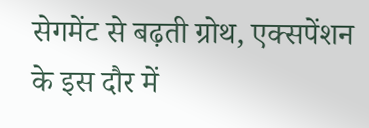सेगमेंट से बढ़ती ग्रोथ, एक्सपेंशन के इस दौर में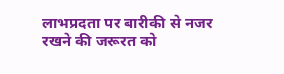लाभप्रदता पर बारीकी से नजर रखने की जरूरत को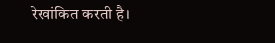रेखांकित करती है।